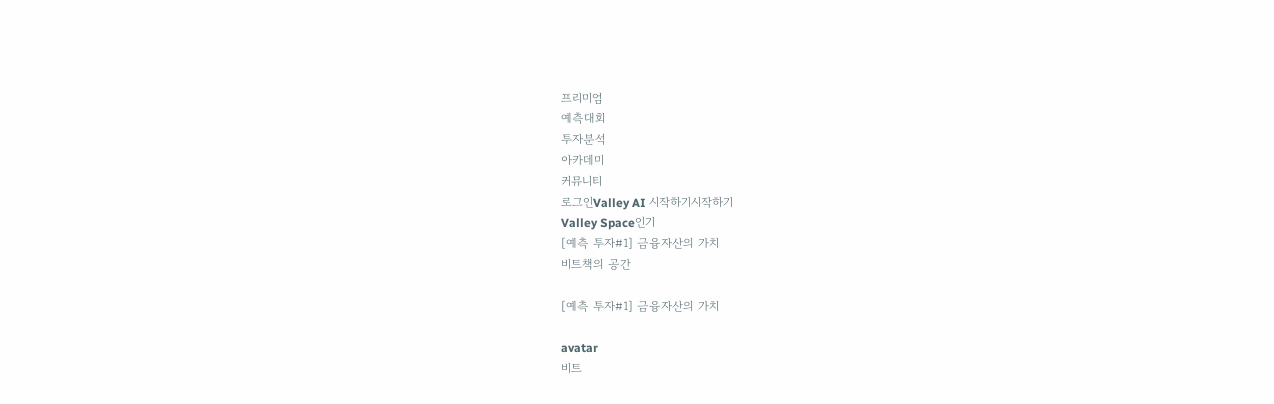프리미엄
예측대회
투자분석
아카데미
커뮤니티
로그인Valley AI 시작하기시작하기
Valley Space인기
[예측 투자#1] 금융자산의 가치
비트책의 공간

[예측 투자#1] 금융자산의 가치

avatar
비트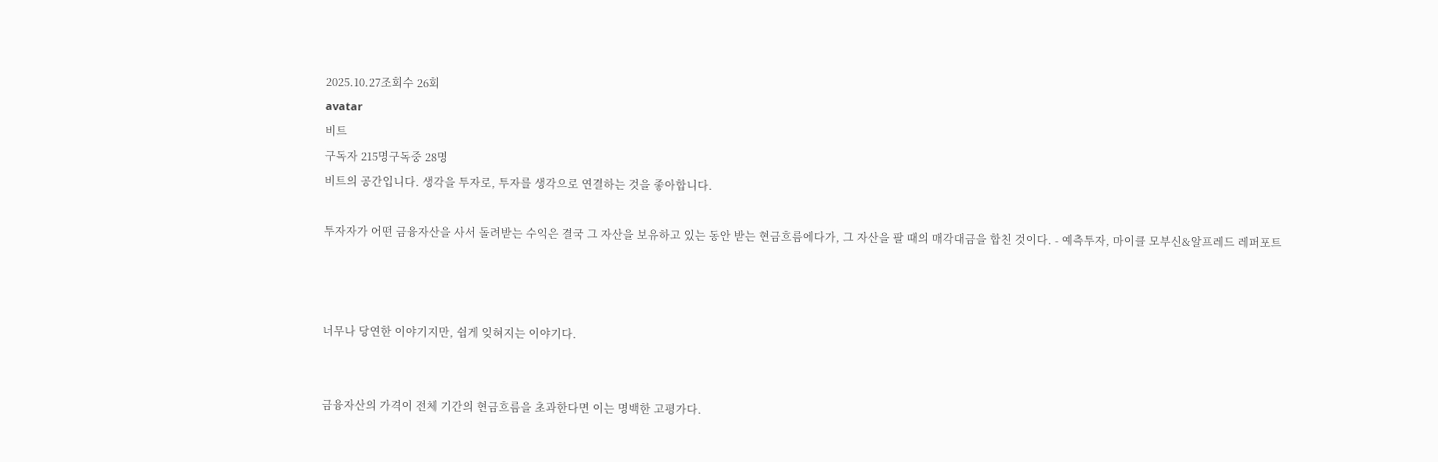2025.10.27조회수 26회
avatar
비트
구독자 215명구독중 28명
비트의 공간입니다. 생각을 투자로, 투자를 생각으로 연결하는 것을 좋아합니다.

투자자가 어떤 금융자산을 사서 돌려받는 수익은 결국 그 자산을 보유하고 있는 동안 받는 현금흐름에다가, 그 자산을 팔 때의 매각대금을 합친 것이다. - 예측투자, 마이클 모부신&알프레드 레퍼포트



너무나 당연한 이야기지만, 쉽게 잊혀지는 이야기다.


금융자산의 가격이 전체 기간의 현금흐름을 초과한다면 이는 명백한 고평가다.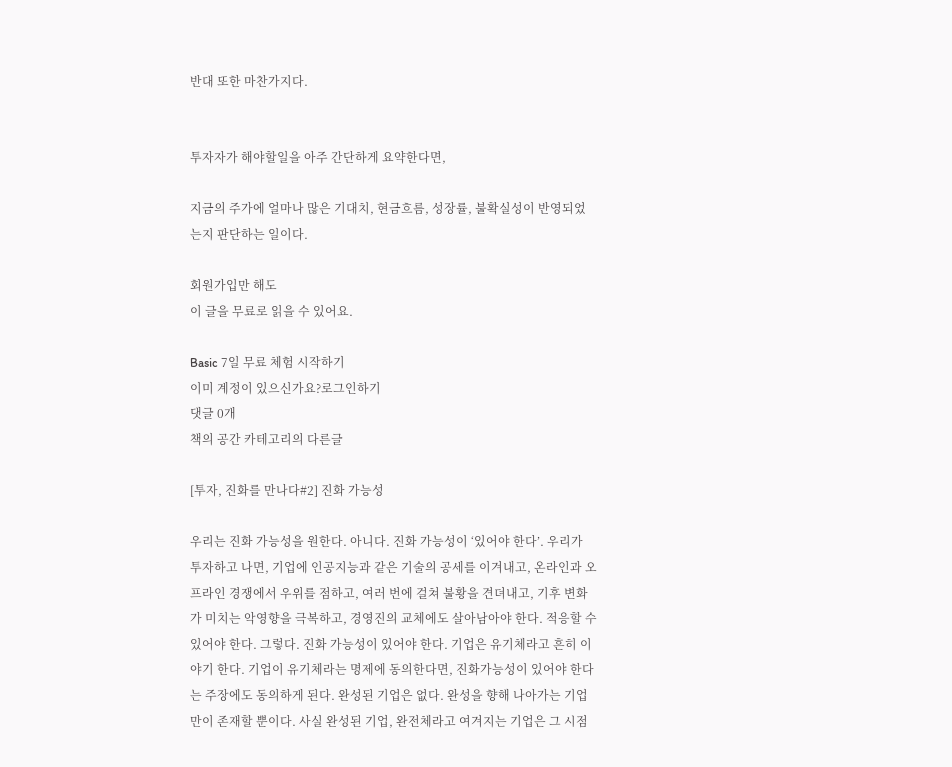반대 또한 마찬가지다.


투자자가 해야할일을 아주 간단하게 요약한다면,

지금의 주가에 얼마나 많은 기대치, 현금흐름, 성장률, 불확실성이 반영되었는지 판단하는 일이다.

회원가입만 해도
이 글을 무료로 읽을 수 있어요.

Basic 7일 무료 체험 시작하기
이미 계정이 있으신가요?로그인하기
댓글 0개
책의 공간 카테고리의 다른글

[투자, 진화를 만나다#2] 진화 가능성

우리는 진화 가능성을 원한다. 아니다. 진화 가능성이 ‘있어야 한다’. 우리가 투자하고 나면, 기업에 인공지능과 같은 기술의 공세를 이겨내고, 온라인과 오프라인 경쟁에서 우위를 점하고, 여러 번에 걸쳐 불황을 견뎌내고, 기후 변화가 미치는 악영향을 극복하고, 경영진의 교체에도 살아남아야 한다. 적응할 수 있어야 한다. 그렇다. 진화 가능성이 있어야 한다. 기업은 유기체라고 흔히 이야기 한다. 기업이 유기체라는 명제에 동의한다면, 진화가능성이 있어야 한다는 주장에도 동의하게 된다. 완성된 기업은 없다. 완성을 향해 나아가는 기업만이 존재할 뿐이다. 사실 완성된 기업, 완전체라고 여겨지는 기업은 그 시점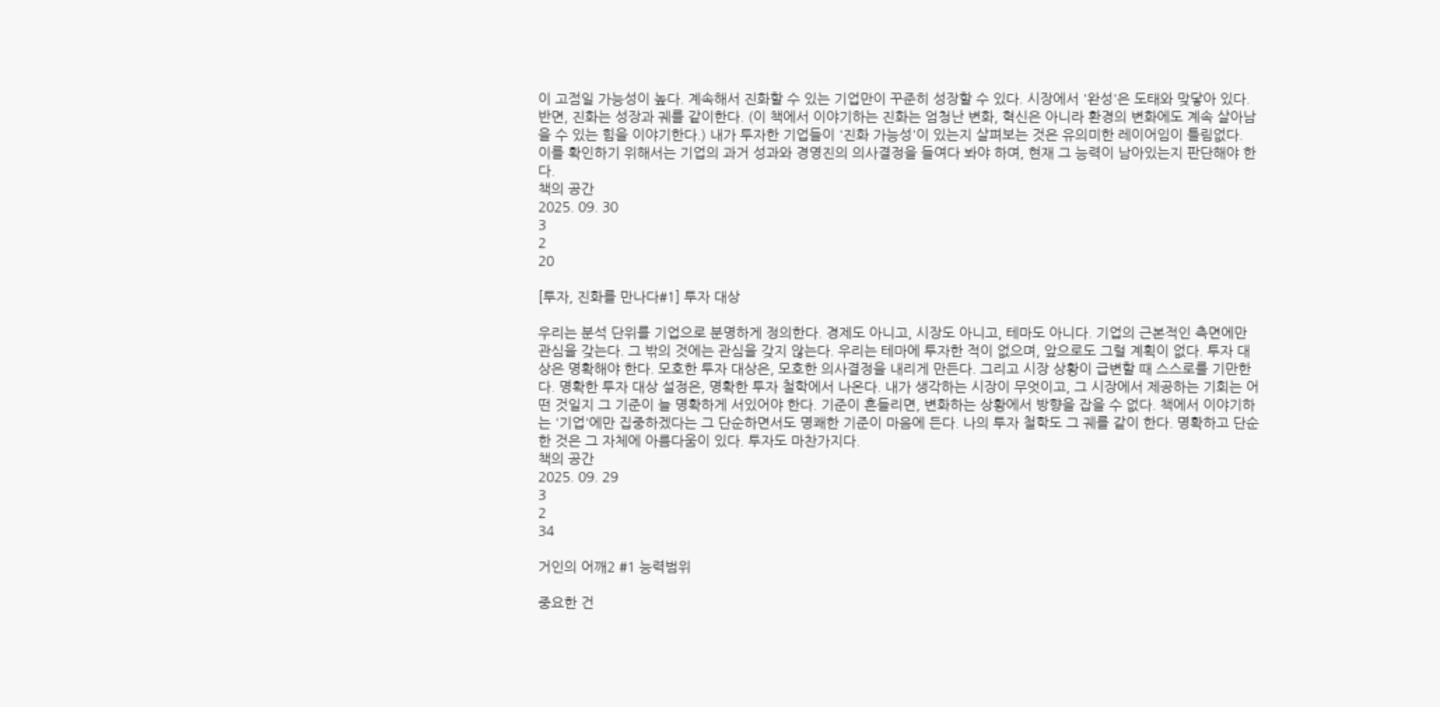이 고점일 가능성이 높다. 계속해서 진화할 수 있는 기업만이 꾸준히 성장할 수 있다. 시장에서 '완성'은 도태와 맞닿아 있다. 반면, 진화는 성장과 궤를 같이한다. (이 책에서 이야기하는 진화는 엄청난 변화, 혁신은 아니라 환경의 변화에도 계속 살아남을 수 있는 힘을 이야기한다.) 내가 투자한 기업들이 '진화 가능성'이 있는지 살펴보는 것은 유의미한 레이어임이 틀림없다. 이를 확인하기 위해서는 기업의 과거 성과와 경영진의 의사결정을 들여다 봐야 하며, 현재 그 능력이 남아있는지 판단해야 한다.
책의 공간
2025. 09. 30
3
2
20

[투자, 진화를 만나다#1] 투자 대상

우리는 분석 단위를 기업으로 분명하게 정의한다. 경제도 아니고, 시장도 아니고, 테마도 아니다. 기업의 근본적인 측면에만 관심을 갖는다. 그 밖의 것에는 관심을 갖지 않는다. 우리는 테마에 투자한 적이 없으며, 앞으로도 그럴 계획이 없다. 투자 대상은 명확해야 한다. 모호한 투자 대상은, 모호한 의사결정을 내리게 만든다. 그리고 시장 상황이 급변할 때 스스로를 기만한다. 명확한 투자 대상 설정은, 명확한 투자 철학에서 나온다. 내가 생각하는 시장이 무엇이고, 그 시장에서 제공하는 기회는 어떤 것일지 그 기준이 늘 명확하게 서있어야 한다. 기준이 흔들리면, 변화하는 상황에서 방향을 잡을 수 없다. 책에서 이야기하는 '기업'에만 집중하겠다는 그 단순하면서도 명쾌한 기준이 마음에 든다. 나의 투자 철학도 그 궤를 같이 한다. 명확하고 단순한 것은 그 자체에 아름다움이 있다. 투자도 마찬가지다.
책의 공간
2025. 09. 29
3
2
34

거인의 어깨2 #1 능력범위

중요한 건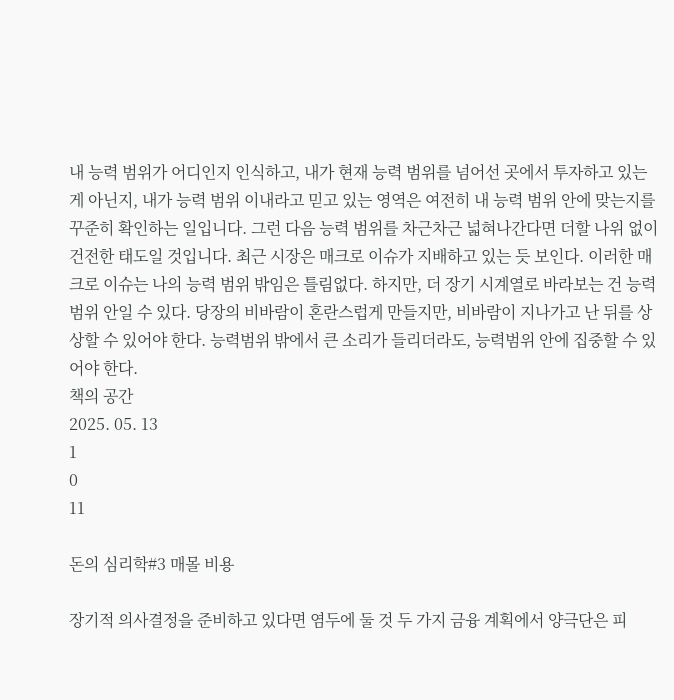내 능력 범위가 어디인지 인식하고, 내가 현재 능력 범위를 넘어선 곳에서 투자하고 있는 게 아닌지, 내가 능력 범위 이내라고 믿고 있는 영역은 여전히 내 능력 범위 안에 맞는지를 꾸준히 확인하는 일입니다. 그런 다음 능력 범위를 차근차근 넓혀나간다면 더할 나위 없이 건전한 태도일 것입니다. 최근 시장은 매크로 이슈가 지배하고 있는 듯 보인다. 이러한 매크로 이슈는 나의 능력 범위 밖임은 틀림없다. 하지만, 더 장기 시계열로 바라보는 건 능력 범위 안일 수 있다. 당장의 비바람이 혼란스럽게 만들지만, 비바람이 지나가고 난 뒤를 상상할 수 있어야 한다. 능력범위 밖에서 큰 소리가 들리더라도, 능력범위 안에 집중할 수 있어야 한다.
책의 공간
2025. 05. 13
1
0
11

돈의 심리학#3 매몰 비용

장기적 의사결정을 준비하고 있다면 염두에 둘 것 두 가지 금융 계획에서 양극단은 피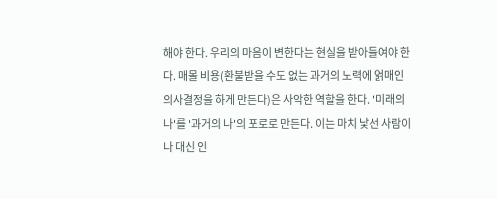해야 한다. 우리의 마음이 변한다는 현실을 받아들여야 한다. 매몰 비용(환불받을 수도 없는 과거의 노력에 얽매인 의사결정을 하게 만든다)은 사악한 역할을 한다. '미래의 나'를 '과거의 나'의 포로로 만든다. 이는 마치 낯선 사람이 나 대신 인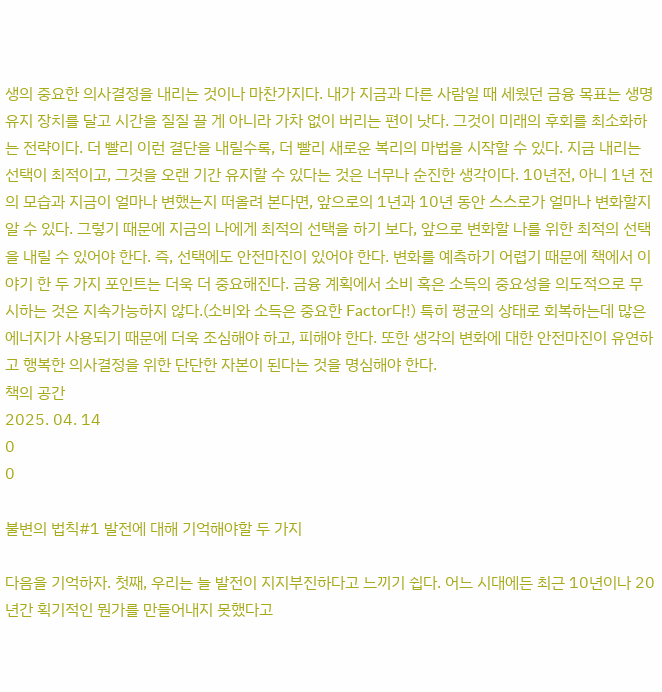생의 중요한 의사결정을 내리는 것이나 마찬가지다. 내가 지금과 다른 사람일 때 세웠던 금융 목표는 생명 유지 장치를 달고 시간을 질질 끌 게 아니라 가차 없이 버리는 편이 낫다. 그것이 미래의 후회를 최소화하는 전략이다. 더 빨리 이런 결단을 내릴수록, 더 빨리 새로운 복리의 마법을 시작할 수 있다. 지금 내리는 선택이 최적이고, 그것을 오랜 기간 유지할 수 있다는 것은 너무나 순진한 생각이다. 10년전, 아니 1년 전의 모습과 지금이 얼마나 변했는지 떠올려 본다면, 앞으로의 1년과 10년 동안 스스로가 얼마나 변화할지 알 수 있다. 그렇기 때문에 지금의 나에게 최적의 선택을 하기 보다, 앞으로 변화할 나를 위한 최적의 선택을 내릴 수 있어야 한다. 즉, 선택에도 안전마진이 있어야 한다. 변화를 예측하기 어렵기 때문에 책에서 이야기 한 두 가지 포인트는 더욱 더 중요해진다. 금융 계획에서 소비 혹은 소득의 중요성을 의도적으로 무시하는 것은 지속가능하지 않다.(소비와 소득은 중요한 Factor다!) 특히 평균의 상태로 회복하는데 많은 에너지가 사용되기 때문에 더욱 조심해야 하고, 피해야 한다. 또한 생각의 변화에 대한 안전마진이 유연하고 행복한 의사결정을 위한 단단한 자본이 된다는 것을 명심해야 한다.
책의 공간
2025. 04. 14
0
0

불변의 법칙#1 발전에 대해 기억해야할 두 가지

다음을 기억하자. 첫째, 우리는 늘 발전이 지지부진하다고 느끼기 쉽다. 어느 시대에든 최근 10년이나 20년간 획기적인 뭔가를 만들어내지 못했다고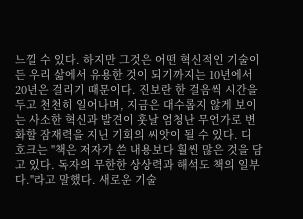느낄 수 있다. 하지만 그것은 어떤 혁신적인 기술이든 우리 삶에서 유용한 것이 되기까지는 10년에서 20년은 걸리기 때문이다. 진보란 한 걸음씩 시간을 두고 천천히 일어나며, 지금은 대수롭지 않게 보이는 사소한 혁신과 발견이 훗날 엄청난 무언가로 변화할 잠재력을 지닌 기회의 씨앗이 될 수 있다. 디 호크는 "책은 저자가 쓴 내용보다 훨씬 많은 것을 담고 있다. 독자의 무한한 상상력과 해석도 책의 일부다."라고 말했다. 새로운 기술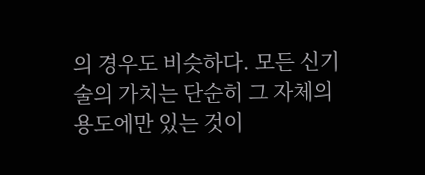의 경우도 비슷하다. 모든 신기술의 가치는 단순히 그 자체의 용도에만 있는 것이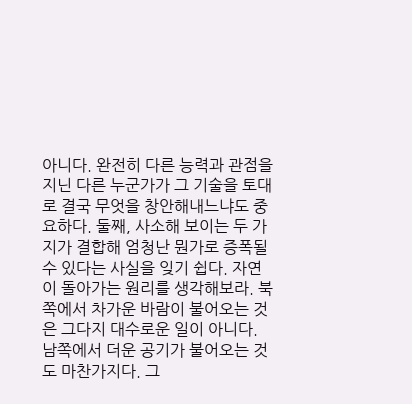아니다. 완전히 다른 능력과 관점을 지닌 다른 누군가가 그 기술을 토대로 결국 무엇을 창안해내느냐도 중요하다. 둘째, 사소해 보이는 두 가지가 결합해 엄청난 뭔가로 증폭될 수 있다는 사실을 잊기 쉽다. 자연이 돌아가는 원리를 생각해보라. 북쪽에서 차가운 바람이 불어오는 것은 그다지 대수로운 일이 아니다. 남쪽에서 더운 공기가 불어오는 것도 마찬가지다. 그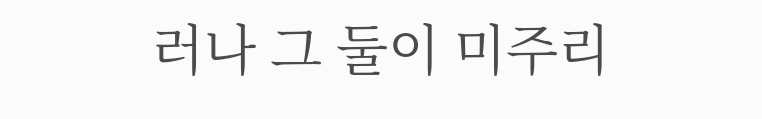러나 그 둘이 미주리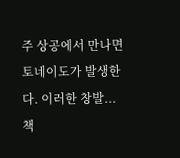주 상공에서 만나면 토네이도가 발생한다. 이러한 창발...
책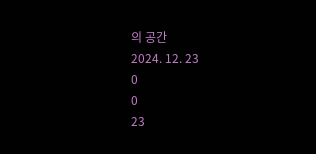의 공간
2024. 12. 23
0
0
23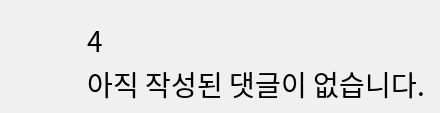4
아직 작성된 댓글이 없습니다.